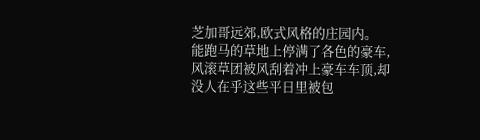芝加哥远郊,欧式风格的庄园内。
能跑马的草地上停满了各色的豪车,风滚草团被风刮着冲上豪车车顶,却没人在乎这些平日里被包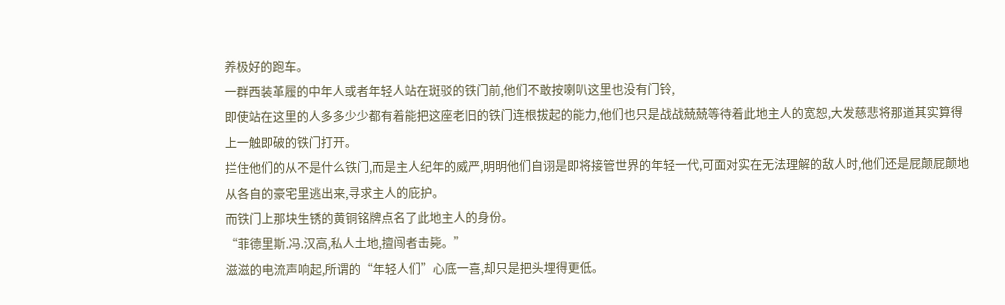养极好的跑车。
一群西装革履的中年人或者年轻人站在斑驳的铁门前,他们不敢按喇叭这里也没有门铃,
即使站在这里的人多多少少都有着能把这座老旧的铁门连根拔起的能力,他们也只是战战兢兢等待着此地主人的宽恕,大发慈悲将那道其实算得上一触即破的铁门打开。
拦住他们的从不是什么铁门,而是主人纪年的威严,明明他们自诩是即将接管世界的年轻一代,可面对实在无法理解的敌人时,他们还是屁颠屁颠地从各自的豪宅里逃出来,寻求主人的庇护。
而铁门上那块生锈的黄铜铭牌点名了此地主人的身份。
“菲德里斯.冯.汉高,私人土地,擅闯者击毙。”
滋滋的电流声响起,所谓的“年轻人们”心底一喜,却只是把头埋得更低。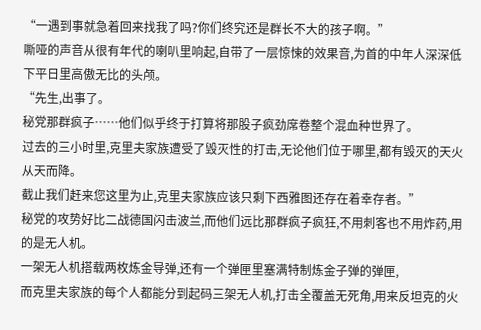“一遇到事就急着回来找我了吗?你们终究还是群长不大的孩子啊。”
嘶哑的声音从很有年代的喇叭里响起,自带了一层惊悚的效果音,为首的中年人深深低下平日里高傲无比的头颅。
“先生,出事了。
秘党那群疯子……他们似乎终于打算将那股子疯劲席卷整个混血种世界了。
过去的三小时里,克里夫家族遭受了毁灭性的打击,无论他们位于哪里,都有毁灭的天火从天而降。
截止我们赶来您这里为止,克里夫家族应该只剩下西雅图还存在着幸存者。”
秘党的攻势好比二战德国闪击波兰,而他们远比那群疯子疯狂,不用刺客也不用炸药,用的是无人机。
一架无人机搭载两枚炼金导弹,还有一个弹匣里塞满特制炼金子弹的弹匣,
而克里夫家族的每个人都能分到起码三架无人机,打击全覆盖无死角,用来反坦克的火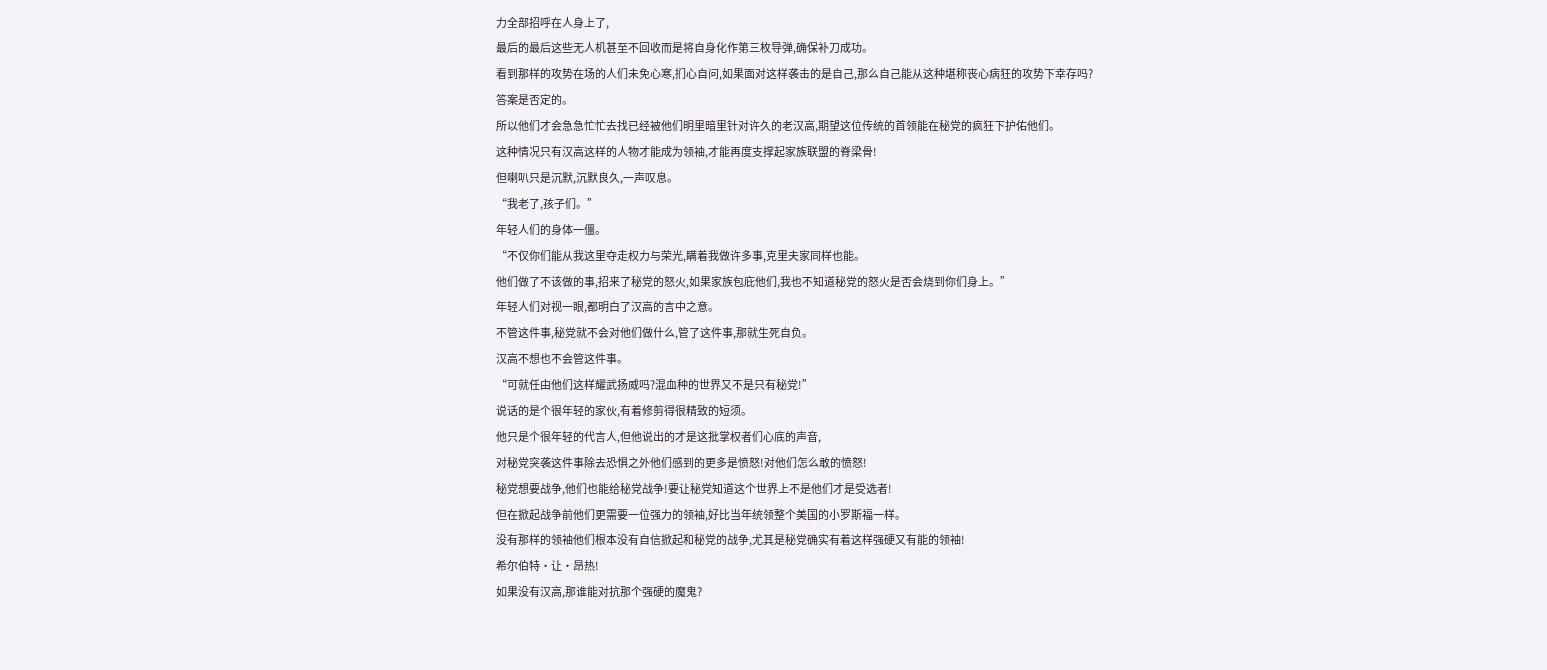力全部招呼在人身上了,
最后的最后这些无人机甚至不回收而是将自身化作第三枚导弹,确保补刀成功。
看到那样的攻势在场的人们未免心寒,扪心自问,如果面对这样袭击的是自己,那么自己能从这种堪称丧心病狂的攻势下幸存吗?
答案是否定的。
所以他们才会急急忙忙去找已经被他们明里暗里针对许久的老汉高,期望这位传统的首领能在秘党的疯狂下护佑他们。
这种情况只有汉高这样的人物才能成为领袖,才能再度支撑起家族联盟的脊梁骨!
但喇叭只是沉默,沉默良久,一声叹息。
“我老了,孩子们。”
年轻人们的身体一僵。
“不仅你们能从我这里夺走权力与荣光,瞒着我做许多事,克里夫家同样也能。
他们做了不该做的事,招来了秘党的怒火,如果家族包庇他们,我也不知道秘党的怒火是否会烧到你们身上。”
年轻人们对视一眼,都明白了汉高的言中之意。
不管这件事,秘党就不会对他们做什么,管了这件事,那就生死自负。
汉高不想也不会管这件事。
“可就任由他们这样耀武扬威吗?混血种的世界又不是只有秘党!”
说话的是个很年轻的家伙,有着修剪得很精致的短须。
他只是个很年轻的代言人,但他说出的才是这批掌权者们心底的声音,
对秘党突袭这件事除去恐惧之外他们感到的更多是愤怒!对他们怎么敢的愤怒!
秘党想要战争,他们也能给秘党战争!要让秘党知道这个世界上不是他们才是受选者!
但在掀起战争前他们更需要一位强力的领袖,好比当年统领整个美国的小罗斯福一样。
没有那样的领袖他们根本没有自信掀起和秘党的战争,尤其是秘党确实有着这样强硬又有能的领袖!
希尔伯特·让·昂热!
如果没有汉高,那谁能对抗那个强硬的魔鬼?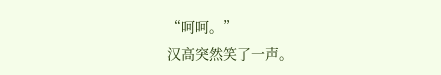“呵呵。”
汉高突然笑了一声。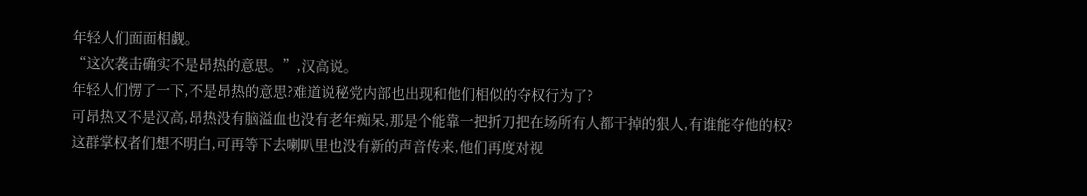年轻人们面面相觑。
“这次袭击确实不是昂热的意思。”,汉高说。
年轻人们愣了一下,不是昂热的意思?难道说秘党内部也出现和他们相似的夺权行为了?
可昂热又不是汉高,昂热没有脑溢血也没有老年痴呆,那是个能靠一把折刀把在场所有人都干掉的狠人,有谁能夺他的权?
这群掌权者们想不明白,可再等下去喇叭里也没有新的声音传来,他们再度对视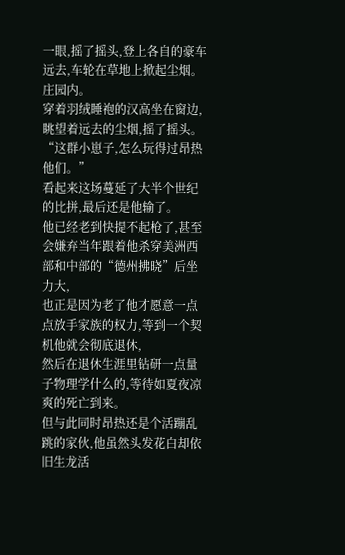一眼,摇了摇头,登上各自的豪车远去,车轮在草地上掀起尘烟。
庄园内。
穿着羽绒睡袍的汉高坐在窗边,眺望着远去的尘烟,摇了摇头。
“这群小崽子,怎么玩得过昂热他们。”
看起来这场蔓延了大半个世纪的比拼,最后还是他输了。
他已经老到快提不起枪了,甚至会嫌弃当年跟着他杀穿美洲西部和中部的“德州拂晓”后坐力大,
也正是因为老了他才愿意一点点放手家族的权力,等到一个契机他就会彻底退休,
然后在退休生涯里钻研一点量子物理学什么的,等待如夏夜凉爽的死亡到来。
但与此同时昂热还是个活蹦乱跳的家伙,他虽然头发花白却依旧生龙活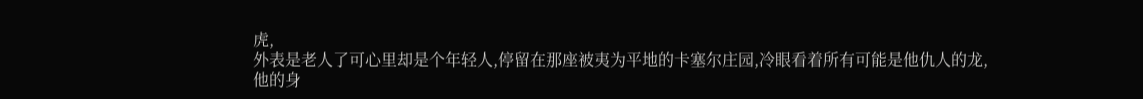虎,
外表是老人了可心里却是个年轻人,停留在那座被夷为平地的卡塞尔庄园,冷眼看着所有可能是他仇人的龙,
他的身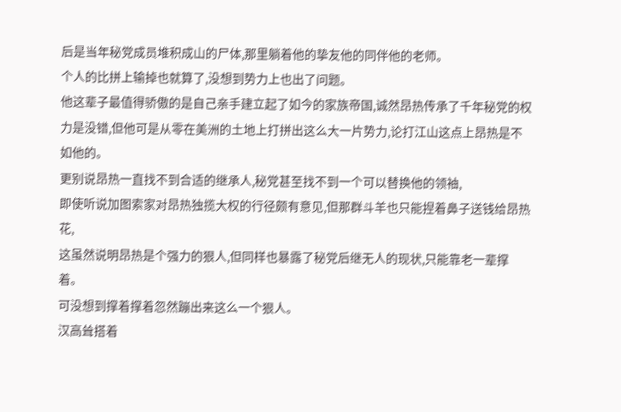后是当年秘党成员堆积成山的尸体,那里躺着他的挚友他的同伴他的老师。
个人的比拼上输掉也就算了,没想到势力上也出了问题。
他这辈子最值得骄傲的是自己亲手建立起了如今的家族帝国,诚然昂热传承了千年秘党的权力是没错,但他可是从零在美洲的土地上打拼出这么大一片势力,论打江山这点上昂热是不如他的。
更别说昂热一直找不到合适的继承人,秘党甚至找不到一个可以替换他的领袖,
即使听说加图索家对昂热独揽大权的行径颇有意见,但那群斗羊也只能捏着鼻子送钱给昂热花,
这虽然说明昂热是个强力的狠人,但同样也暴露了秘党后继无人的现状,只能靠老一辈撑着。
可没想到撑着撑着忽然蹦出来这么一个狠人。
汉高耸搭着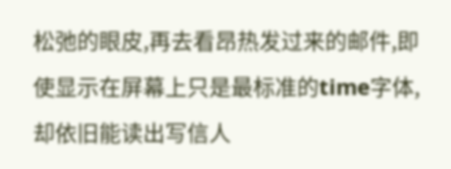松弛的眼皮,再去看昂热发过来的邮件,即使显示在屏幕上只是最标准的time字体,却依旧能读出写信人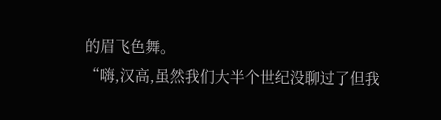的眉飞色舞。
“嗨,汉高,虽然我们大半个世纪没聊过了但我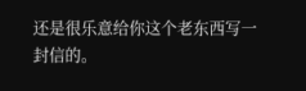还是很乐意给你这个老东西写一封信的。